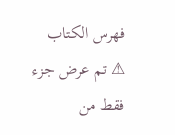فهرس الكتاب
⚠ تم عرض جزء فقط من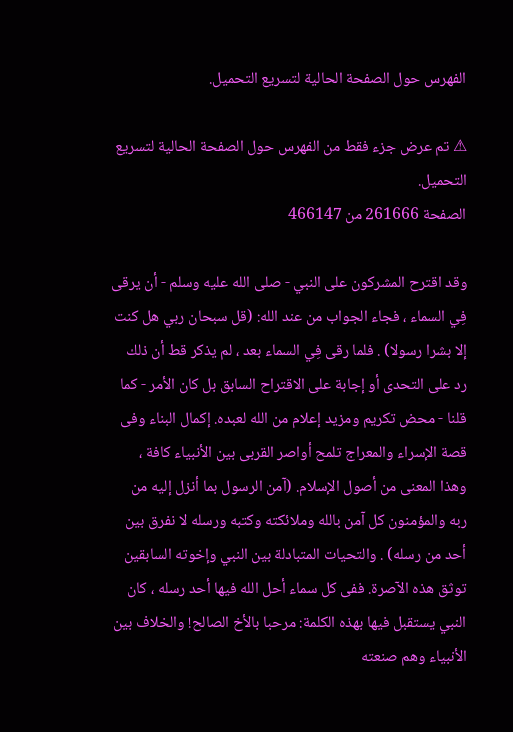الفهرس حول الصفحة الحالية لتسريع التحميل.

⚠ تم عرض جزء فقط من الفهرس حول الصفحة الحالية لتسريع التحميل.
الصفحة 261666 من 466147

وقد اقترح المشركون على النبي - صلى الله عليه وسلم - أن يرقى فِي السماء ، فجاء الجواب من عند الله: (قل سبحان ربي هل كنت إلا بشرا رسولا) . فلما رقى فِي السماء بعد ، لم يذكر قط أن ذلك رد على التحدى أو إجابة على الاقتراح السابق بل كان الأمر - كما قلنا - محض تكريم ومزيد إعلام من الله لعبده. إكمال البناء وفى قصة الإسراء والمعراج تلمح أواصر القربى بين الأنبياء كافة ، وهذا المعنى من أصول الإسلام. (آمن الرسول بما أنزل إليه من ربه والمؤمنون كل آمن بالله وملائكته وكتبه ورسله لا نفرق بين أحد من رسله) . والتحيات المتبادلة بين النبي وإخوته السابقين توثق هذه الآصرة. ففى كل سماء أحل الله فيها أحد رسله ، كان النبي يستقبل فيها بهذه الكلمة: مرحبا بالأخ الصالح! والخلاف بين الأنبياء وهم صنعته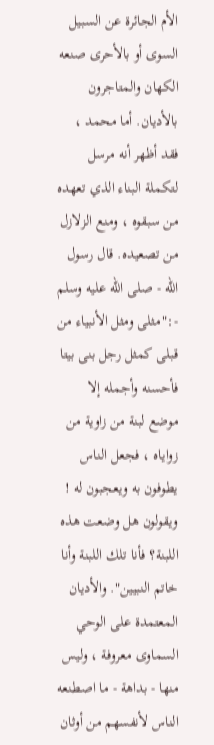الأم الجائرة عن السبيل السوى أو بالأحرى صنعه الكهان والمتاجرون بالأديان. أما محمد ، فقد أظهر أنه مرسل لتكملة البناء الذي تعهده من سبقوه ، ومنع الزلازل من تصعيده. قال رسول الله - صلى الله عليه وسلم -:"مثلى ومثل الأنبياء من قبلى كمثل رجل بنى بيتا فأحسنه وأجمله إلا موضع لبنة من زاوية من زواياه ، فجعل الناس يطوفون به ويعجبون له ! ويقولون هل وضعت هذه اللبنة؟ فأنا تلك اللبنة وأنا خاتم النبيين". والأديان المعتمدة على الوحي السماوى معروفة ، وليس منها - بداهة - ما اصطنعه الناس لأنفسهم من أوثان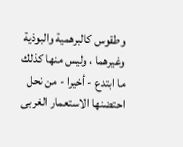وطقوس كالبرهمية والبوذية وغيرهما ، وليس منها كذلك ما ابتدع - أخيرا - من نحل احتضنها الاستعمار الغربى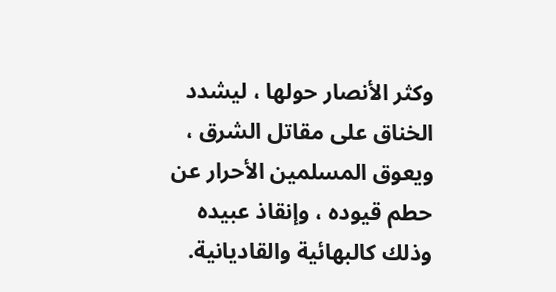وكثر الأنصار حولها ، ليشدد الخناق على مقاتل الشرق ، ويعوق المسلمين الأحرار عن حطم قيوده ، وإنقاذ عبيده وذلك كالبهائية والقاديانية.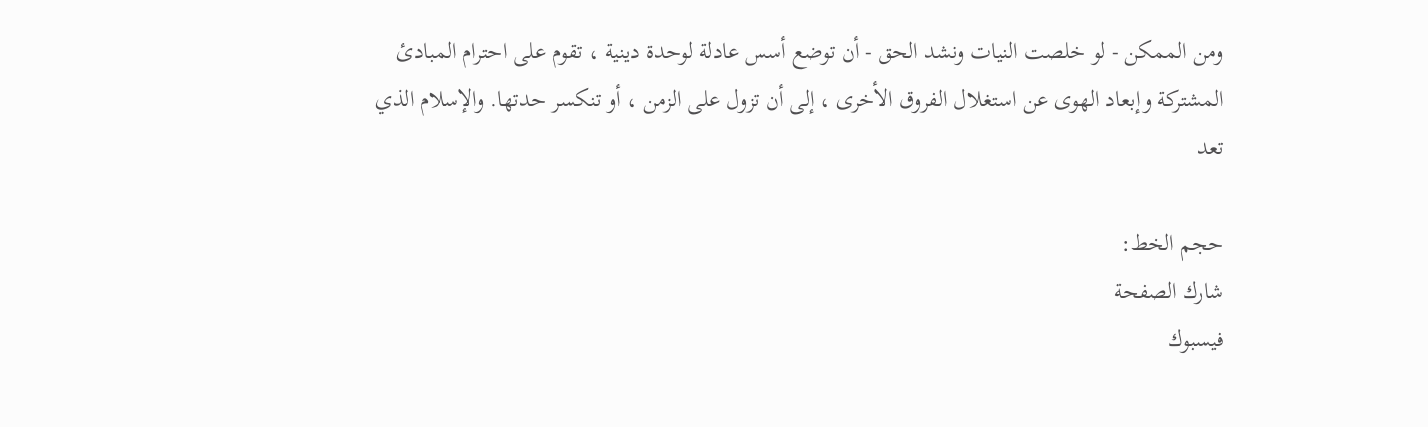ومن الممكن - لو خلصت النيات ونشد الحق - أن توضع أسس عادلة لوحدة دينية ، تقوم على احترام المبادئ المشتركة وإبعاد الهوى عن استغلال الفروق الأخرى ، إلى أن تزول على الزمن ، أو تنكسر حدتها. والإسلام الذي تعد

حجم الخط:
شارك الصفحة
فيسبوك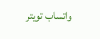واتساب تويتر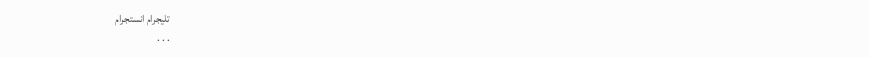تليجرام انستجرام
. . .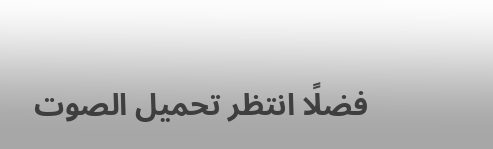فضلًا انتظر تحميل الصوت